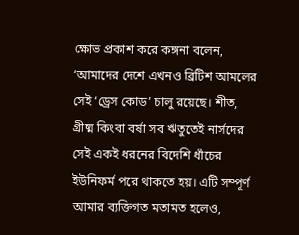ক্ষোভ প্রকাশ করে কঙ্গনা বলেন, ‘আমাদের দেশে এখনও ব্রিটিশ আমলের সেই ‘ড্রেস কোড’ চালু রয়েছে। শীত, গ্রীষ্ম কিংবা বর্ষা সব ঋতুতেই নার্সদের সেই একই ধরনের বিদেশি ধাঁচের ইউনিফর্ম পরে থাকতে হয়। এটি সম্পূর্ণ আমার ব্যক্তিগত মতামত হলেও,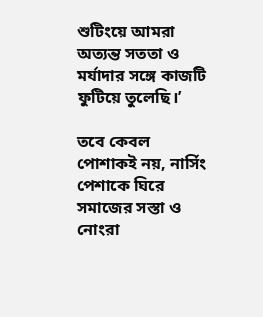শুটিংয়ে আমরা অত্যন্ত সততা ও মর্যাদার সঙ্গে কাজটি ফুটিয়ে তুলেছি।’

তবে কেবল পোশাকই নয়, নার্সিং পেশাকে ঘিরে সমাজের সস্তা ও নোংরা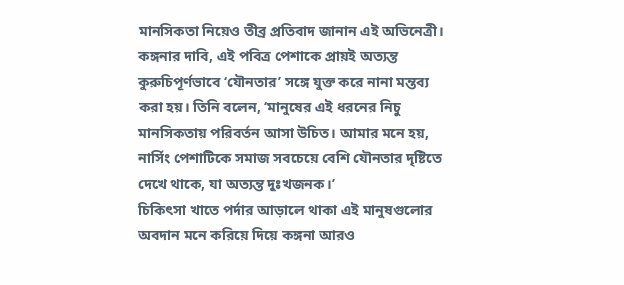মানসিকতা নিয়েও তীব্র প্রতিবাদ জানান এই অভিনেত্রী। কঙ্গনার দাবি, এই পবিত্র পেশাকে প্রায়ই অত্যন্ত কুরুচিপূর্ণভাবে ‘যৌনতার’ সঙ্গে যুক্ত করে নানা মন্তব্য করা হয়। তিনি বলেন, ‘মানুষের এই ধরনের নিচু মানসিকতায় পরিবর্তন আসা উচিত। আমার মনে হয়, নার্সিং পেশাটিকে সমাজ সবচেয়ে বেশি যৌনতার দৃষ্টিতে দেখে থাকে, যা অত্যন্ত দুঃখজনক।’
চিকিৎসা খাতে পর্দার আড়ালে থাকা এই মানুষগুলোর অবদান মনে করিয়ে দিয়ে কঙ্গনা আরও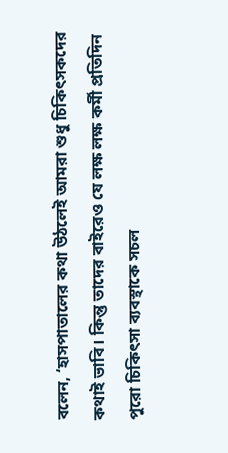বলেন, ‘হাসপাতালের কথা উঠলেই আমরা শুধু চিকিৎসকদের কথাই ভাবি। কিন্তু তাদের বাইরেও যে লক্ষ লক্ষ কর্মী প্রতিদিন পুরো চিকিৎসা ব্যবস্থাকে সচল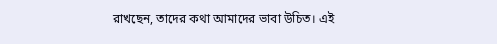রাখছেন, তাদের কথা আমাদের ভাবা উচিত। এই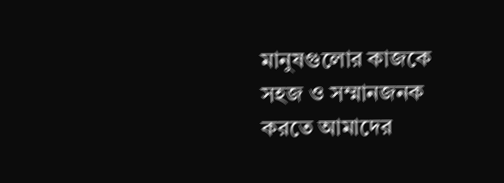মানুষগুলোর কাজকে সহজ ও সম্মানজনক করতে আমাদের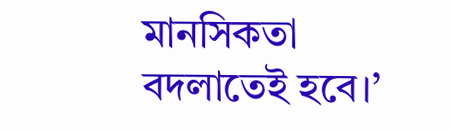মানসিকতা বদলাতেই হবে।’